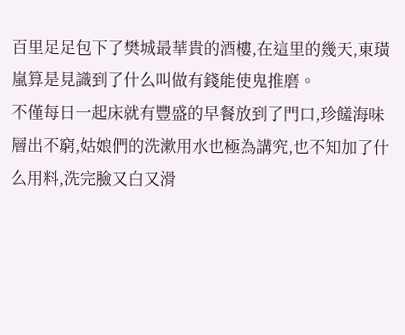百里足足包下了樊城最華貴的酒樓,在這里的幾天,東璜嵐算是見識到了什么叫做有錢能使鬼推磨。
不僅每日一起床就有豐盛的早餐放到了門口,珍饈海味層出不窮,姑娘們的洗漱用水也極為講究,也不知加了什么用料,洗完臉又白又滑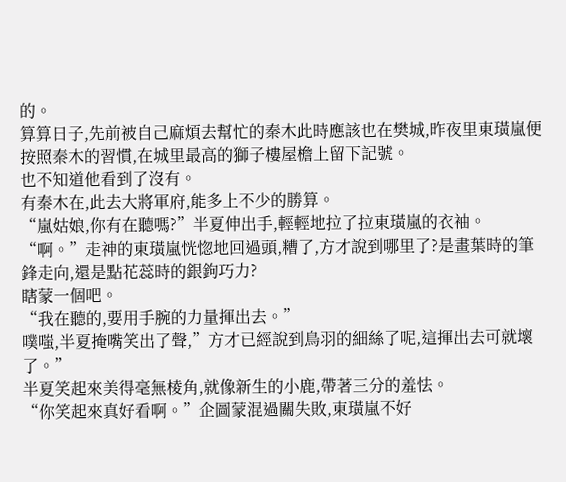的。
算算日子,先前被自己麻煩去幫忙的秦木此時應該也在樊城,昨夜里東璜嵐便按照秦木的習慣,在城里最高的獅子樓屋檐上留下記號。
也不知道他看到了沒有。
有秦木在,此去大將軍府,能多上不少的勝算。
“嵐姑娘,你有在聽嗎?”半夏伸出手,輕輕地拉了拉東璜嵐的衣袖。
“啊。”走神的東璜嵐恍惚地回過頭,糟了,方才說到哪里了?是畫葉時的筆鋒走向,還是點花蕊時的銀鉤巧力?
瞎蒙一個吧。
“我在聽的,要用手腕的力量揮出去。”
噗嗤,半夏掩嘴笑出了聲,”方才已經說到鳥羽的細絲了呢,這揮出去可就壞了。”
半夏笑起來美得毫無棱角,就像新生的小鹿,帶著三分的羞怯。
“你笑起來真好看啊。”企圖蒙混過關失敗,東璜嵐不好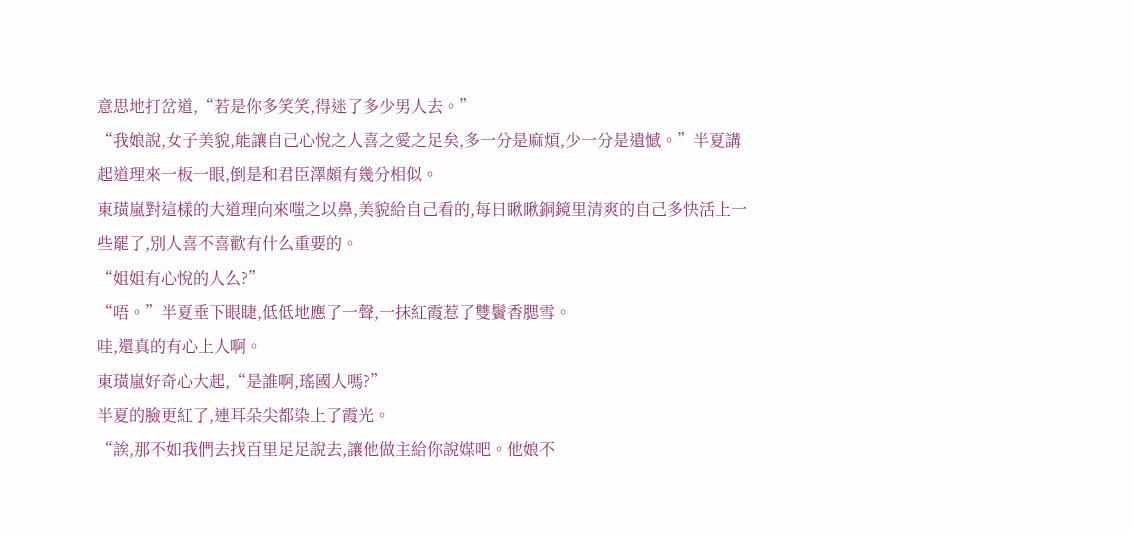意思地打岔道,“若是你多笑笑,得迷了多少男人去。”
“我娘說,女子美貌,能讓自己心悅之人喜之愛之足矣,多一分是麻煩,少一分是遺憾。”半夏講起道理來一板一眼,倒是和君臣澤頗有幾分相似。
東璜嵐對這樣的大道理向來嗤之以鼻,美貌給自己看的,每日瞅瞅銅鏡里清爽的自己多快活上一些罷了,別人喜不喜歡有什么重要的。
“姐姐有心悅的人么?”
“唔。”半夏垂下眼睫,低低地應了一聲,一抹紅霞惹了雙鬢香腮雪。
哇,還真的有心上人啊。
東璜嵐好奇心大起,“是誰啊,瑤國人嗎?”
半夏的臉更紅了,連耳朵尖都染上了霞光。
“誒,那不如我們去找百里足足說去,讓他做主給你說媒吧。他娘不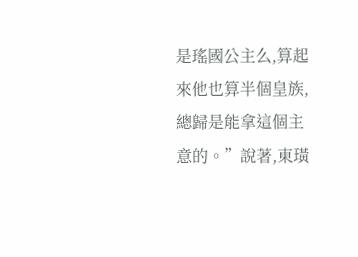是瑤國公主么,算起來他也算半個皇族,總歸是能拿這個主意的。”說著,東璜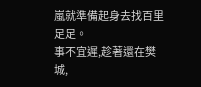嵐就準備起身去找百里足足。
事不宜遲,趁著還在樊城,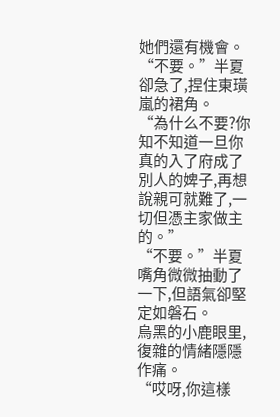她們還有機會。
“不要。”半夏卻急了,捏住東璜嵐的裙角。
“為什么不要?你知不知道一旦你真的入了府成了別人的婢子,再想說親可就難了,一切但憑主家做主的。”
“不要。”半夏嘴角微微抽動了一下,但語氣卻堅定如磐石。
烏黑的小鹿眼里,復雜的情緒隱隱作痛。
“哎呀,你這樣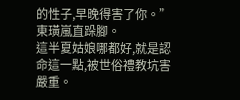的性子,早晚得害了你。”東璜嵐直跺腳。
這半夏姑娘哪都好,就是認命這一點,被世俗禮教坑害嚴重。